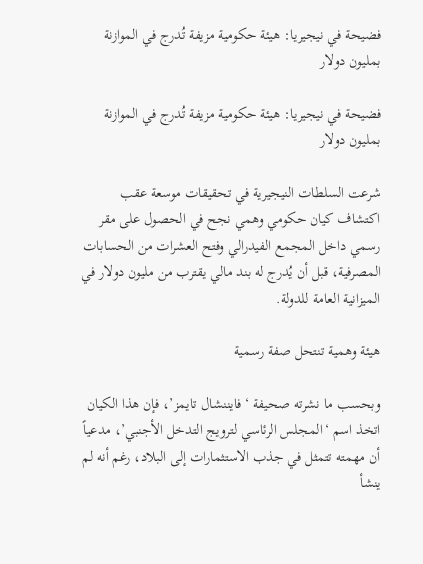فضيحة في نيجيريا: هيئة حكومية مزيفة تُدرج في الموازنة بمليون دولار

فضيحة في نيجيريا: هيئة حكومية مزيفة تُدرج في الموازنة بمليون دولار

شرعت السلطات النيجيرية في تحقيقات موسعة عقب اكتشاف كيان حكومي وهمي نجح في الحصول على مقر رسمي داخل المجمع الفيدرالي وفتح العشرات من الحسابات المصرفية، قبل أن يُدرج له بند مالي يقترب من مليون دولار في الميزانية العامة للدولة.

هيئة وهمية تنتحل صفة رسمية

وبحسب ما نشرته صحيفة ‘فايننشال تايمز’، فإن هذا الكيان اتخذ اسم ‘المجلس الرئاسي لترويج التدخل الأجنبي’، مدعياً أن مهمته تتمثل في جذب الاستثمارات إلى البلاد، رغم أنه لم ينشأ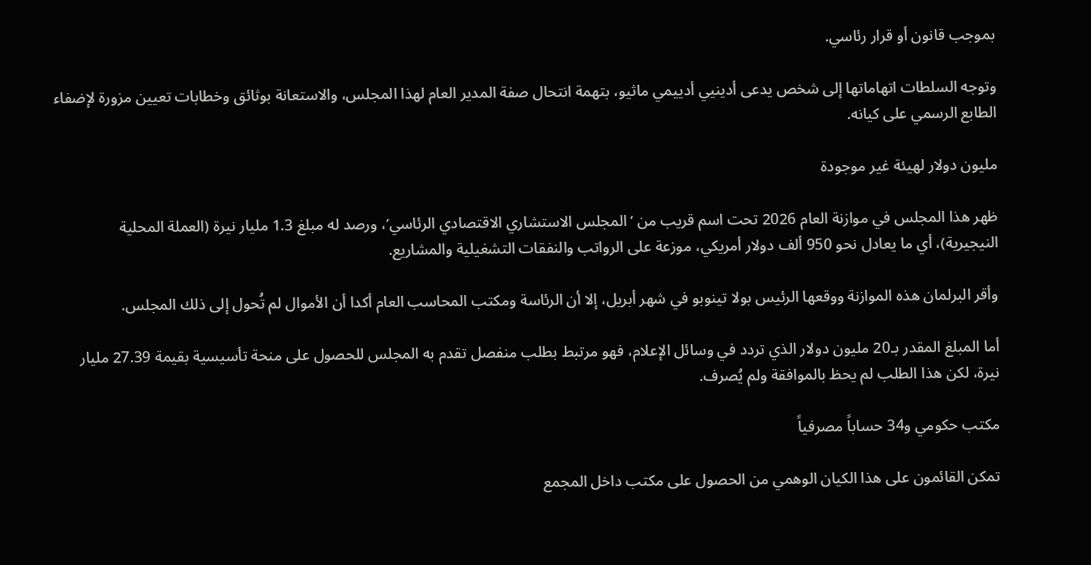بموجب قانون أو قرار رئاسي.

وتوجه السلطات اتهاماتها إلى شخص يدعى أدينيي أدييمي ماثيو، بتهمة انتحال صفة المدير العام لهذا المجلس، والاستعانة بوثائق وخطابات تعيين مزورة لإضفاء الطابع الرسمي على كيانه.

مليون دولار لهيئة غير موجودة

ظهر هذا المجلس في موازنة العام 2026 تحت اسم قريب من ‘المجلس الاستشاري الاقتصادي الرئاسي’، ورصد له مبلغ 1.3 مليار نيرة (العملة المحلية النيجيرية)، أي ما يعادل نحو 950 ألف دولار أمريكي، موزعة على الرواتب والنفقات التشغيلية والمشاريع.

وأقر البرلمان هذه الموازنة ووقعها الرئيس بولا تينوبو في شهر أبريل، إلا أن الرئاسة ومكتب المحاسب العام أكدا أن الأموال لم تُحول إلى ذلك المجلس.

أما المبلغ المقدر بـ20 مليون دولار الذي تردد في وسائل الإعلام، فهو مرتبط بطلب منفصل تقدم به المجلس للحصول على منحة تأسيسية بقيمة 27.39 مليار نيرة، لكن هذا الطلب لم يحظ بالموافقة ولم يُصرف.

مكتب حكومي و34 حساباً مصرفياً

تمكن القائمون على هذا الكيان الوهمي من الحصول على مكتب داخل المجمع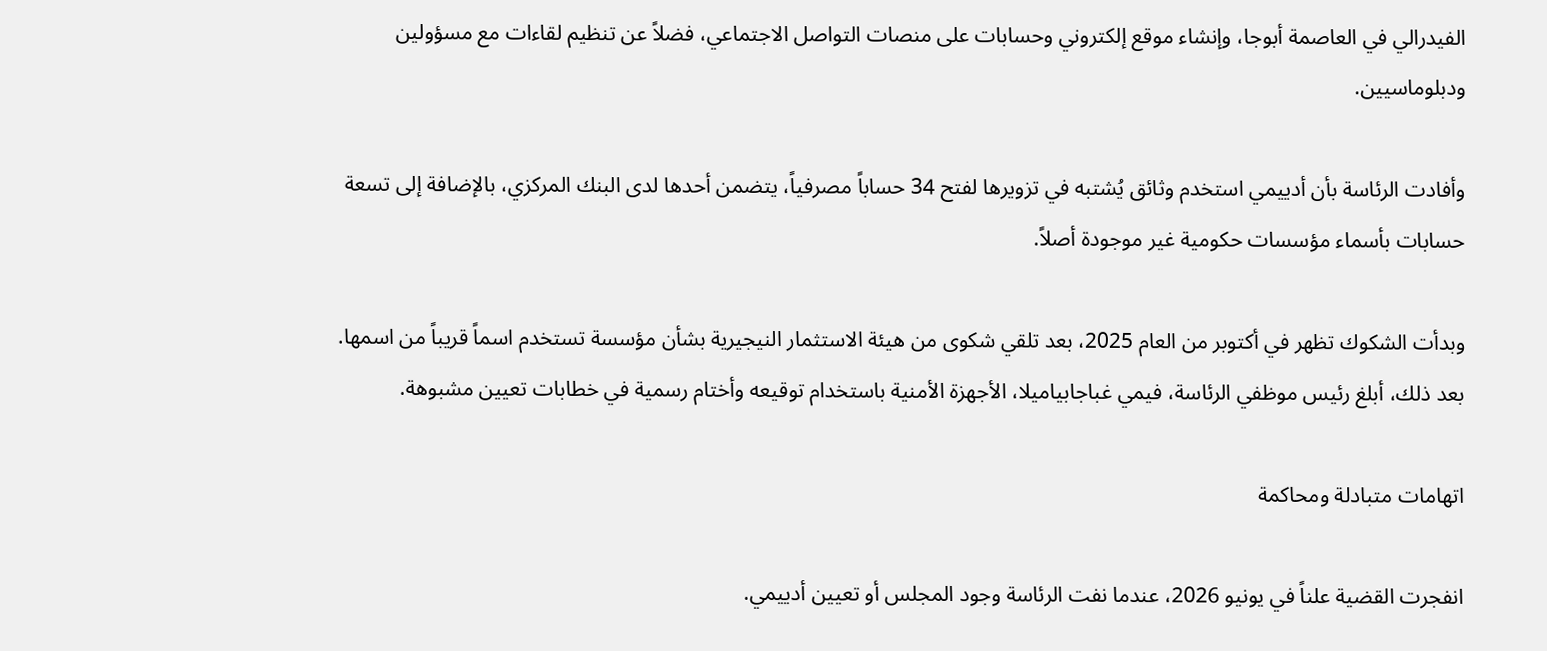الفيدرالي في العاصمة أبوجا، وإنشاء موقع إلكتروني وحسابات على منصات التواصل الاجتماعي، فضلاً عن تنظيم لقاءات مع مسؤولين ودبلوماسيين.

وأفادت الرئاسة بأن أدييمي استخدم وثائق يُشتبه في تزويرها لفتح 34 حساباً مصرفياً، يتضمن أحدها لدى البنك المركزي، بالإضافة إلى تسعة حسابات بأسماء مؤسسات حكومية غير موجودة أصلاً.

وبدأت الشكوك تظهر في أكتوبر من العام 2025، بعد تلقي شكوى من هيئة الاستثمار النيجيرية بشأن مؤسسة تستخدم اسماً قريباً من اسمها. بعد ذلك، أبلغ رئيس موظفي الرئاسة، فيمي غباجابياميلا، الأجهزة الأمنية باستخدام توقيعه وأختام رسمية في خطابات تعيين مشبوهة.

اتهامات متبادلة ومحاكمة

انفجرت القضية علناً في يونيو 2026، عندما نفت الرئاسة وجود المجلس أو تعيين أدييمي.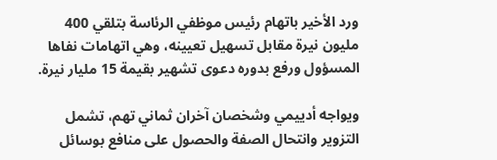ورد الأخير باتهام رئيس موظفي الرئاسة بتلقي 400 مليون نيرة مقابل تسهيل تعيينه، وهي اتهامات نفاها المسؤول ورفع بدوره دعوى تشهير بقيمة 15 مليار نيرة.

ويواجه أدييمي وشخصان آخران ثماني تهم، تشمل التزوير وانتحال الصفة والحصول على منافع بوسائل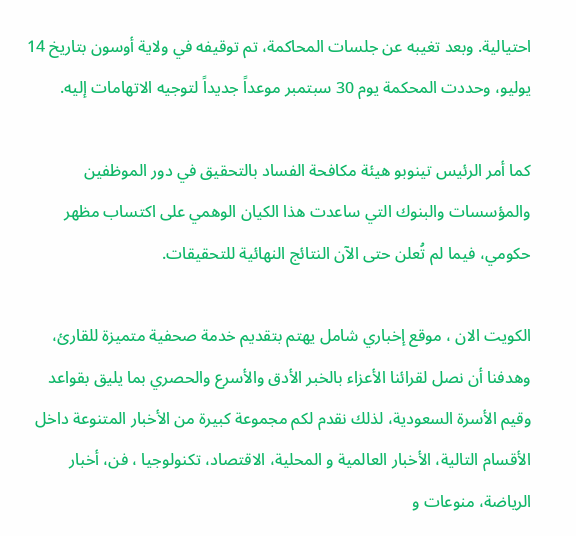احتيالية. وبعد تغيبه عن جلسات المحاكمة، تم توقيفه في ولاية أوسون بتاريخ 14 يوليو، وحددت المحكمة يوم 30 سبتمبر موعداً جديداً لتوجيه الاتهامات إليه.

كما أمر الرئيس تينوبو هيئة مكافحة الفساد بالتحقيق في دور الموظفين والمؤسسات والبنوك التي ساعدت هذا الكيان الوهمي على اكتساب مظهر حكومي، فيما لم تُعلن حتى الآن النتائج النهائية للتحقيقات.

الكويت الان ، موقع إخباري شامل يهتم بتقديم خدمة صحفية متميزة للقارئ، وهدفنا أن نصل لقرائنا الأعزاء بالخبر الأدق والأسرع والحصري بما يليق بقواعد وقيم الأسرة السعودية، لذلك نقدم لكم مجموعة كبيرة من الأخبار المتنوعة داخل الأقسام التالية، الأخبار العالمية و المحلية، الاقتصاد، تكنولوجيا ، فن، أخبار الرياضة، منوعات و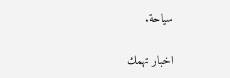سياحة.

اخبار تهمك